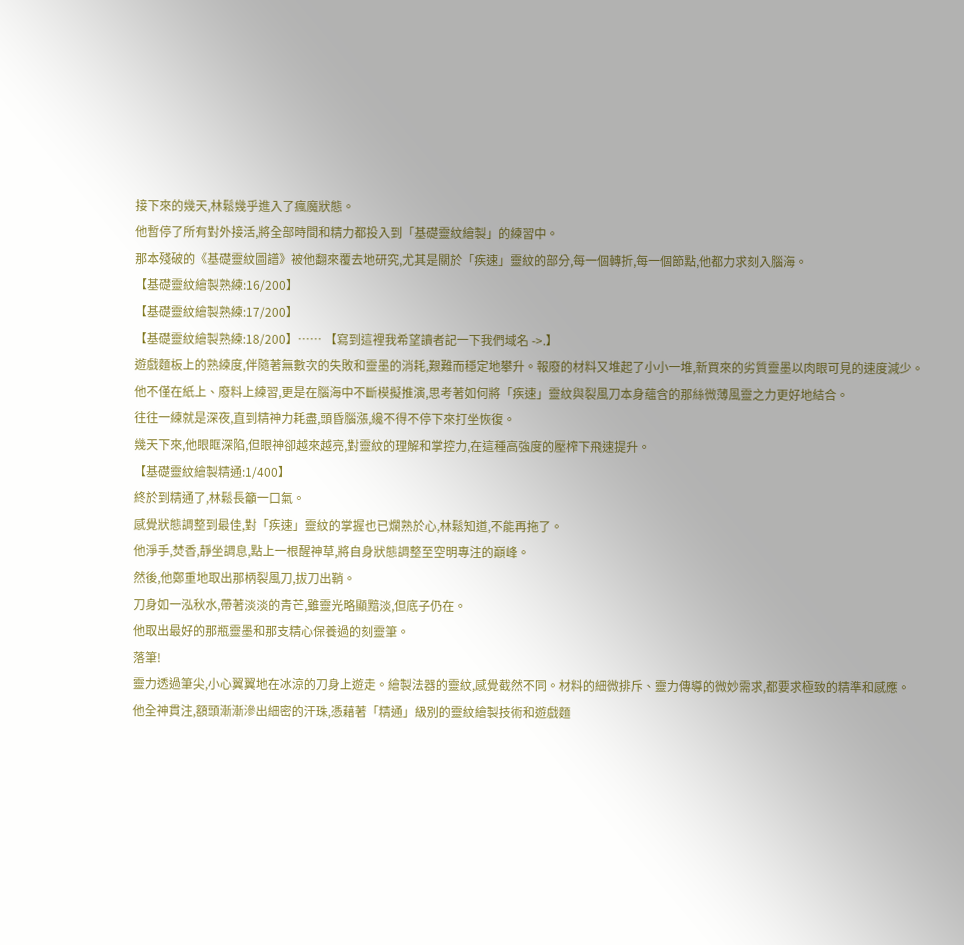接下來的幾天,林鬆幾乎進入了瘋魔狀態。
他暫停了所有對外接活,將全部時間和精力都投入到「基礎靈紋繪製」的練習中。
那本殘破的《基礎靈紋圖譜》被他翻來覆去地研究,尤其是關於「疾速」靈紋的部分,每一個轉折,每一個節點,他都力求刻入腦海。
【基礎靈紋繪製熟練:16/200】
【基礎靈紋繪製熟練:17/200】
【基礎靈紋繪製熟練:18/200】…… 【寫到這裡我希望讀者記一下我們域名 ->.】
遊戲麵板上的熟練度,伴隨著無數次的失敗和靈墨的消耗,艱難而穩定地攀升。報廢的材料又堆起了小小一堆,新買來的劣質靈墨以肉眼可見的速度減少。
他不僅在紙上、廢料上練習,更是在腦海中不斷模擬推演,思考著如何將「疾速」靈紋與裂風刀本身蘊含的那絲微薄風靈之力更好地結合。
往往一練就是深夜,直到精神力耗盡,頭昏腦漲,纔不得不停下來打坐恢復。
幾天下來,他眼眶深陷,但眼神卻越來越亮,對靈紋的理解和掌控力,在這種高強度的壓榨下飛速提升。
【基礎靈紋繪製精通:1/400】
終於到精通了,林鬆長籲一口氣。
感覺狀態調整到最佳,對「疾速」靈紋的掌握也已爛熟於心,林鬆知道,不能再拖了。
他淨手,焚香,靜坐調息,點上一根醒神草,將自身狀態調整至空明專注的巔峰。
然後,他鄭重地取出那柄裂風刀,拔刀出鞘。
刀身如一泓秋水,帶著淡淡的青芒,雖靈光略顯黯淡,但底子仍在。
他取出最好的那瓶靈墨和那支精心保養過的刻靈筆。
落筆!
靈力透過筆尖,小心翼翼地在冰涼的刀身上遊走。繪製法器的靈紋,感覺截然不同。材料的細微排斥、靈力傳導的微妙需求,都要求極致的精準和感應。
他全神貫注,額頭漸漸滲出細密的汗珠,憑藉著「精通」級別的靈紋繪製技術和遊戲麵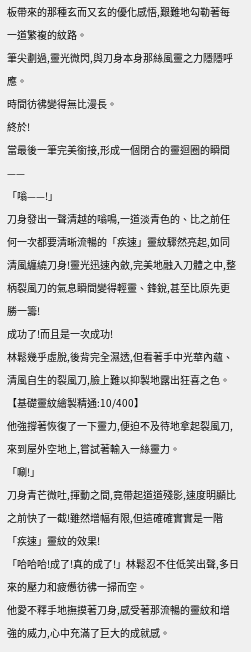板帶來的那種玄而又玄的優化感悟,艱難地勾勒著每一道繁複的紋路。
筆尖劃過,靈光微閃,與刀身本身那絲風靈之力隱隱呼應。
時間彷彿變得無比漫長。
終於!
當最後一筆完美銜接,形成一個閉合的靈迴圈的瞬間——
「嗡——!」
刀身發出一聲清越的嗡鳴,一道淡青色的、比之前任何一次都要清晰流暢的「疾速」靈紋驟然亮起,如同清風纏繞刀身!靈光迅速內斂,完美地融入刀體之中,整柄裂風刀的氣息瞬間變得輕靈、鋒銳,甚至比原先更勝一籌!
成功了!而且是一次成功!
林鬆幾乎虛脫,後背完全濕透,但看著手中光華內蘊、清風自生的裂風刀,臉上難以抑製地露出狂喜之色。
【基礎靈紋繪製精通:10/400】
他強撐著恢復了一下靈力,便迫不及待地拿起裂風刀,來到屋外空地上,嘗試著輸入一絲靈力。
「唰!」
刀身青芒微吐,揮動之間,竟帶起道道殘影,速度明顯比之前快了一截!雖然增幅有限,但這確確實實是一階「疾速」靈紋的效果!
「哈哈哈!成了!真的成了!」林鬆忍不住低笑出聲,多日來的壓力和疲憊彷彿一掃而空。
他愛不釋手地撫摸著刀身,感受著那流暢的靈紋和增強的威力,心中充滿了巨大的成就感。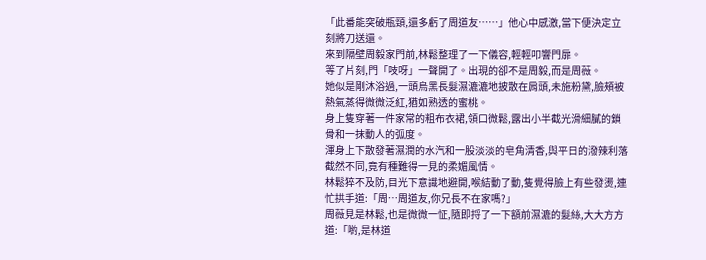「此番能突破瓶頸,還多虧了周道友……」他心中感激,當下便決定立刻將刀送還。
來到隔壁周毅家門前,林鬆整理了一下儀容,輕輕叩響門扉。
等了片刻,門「吱呀」一聲開了。出現的卻不是周毅,而是周薇。
她似是剛沐浴過,一頭烏黑長髮濕漉漉地披散在肩頭,未施粉黛,臉頰被熱氣蒸得微微泛紅,猶如熟透的蜜桃。
身上隻穿著一件家常的粗布衣裙,領口微鬆,露出小半截光滑細膩的鎖骨和一抹動人的弧度。
渾身上下散發著濕潤的水汽和一股淡淡的皂角清香,與平日的潑辣利落截然不同,竟有種難得一見的柔媚風情。
林鬆猝不及防,目光下意識地避開,喉結動了動,隻覺得臉上有些發燙,連忙拱手道:「周…周道友,你兄長不在家嗎?」
周薇見是林鬆,也是微微一怔,隨即捋了一下額前濕漉的髮絲,大大方方道:「喲,是林道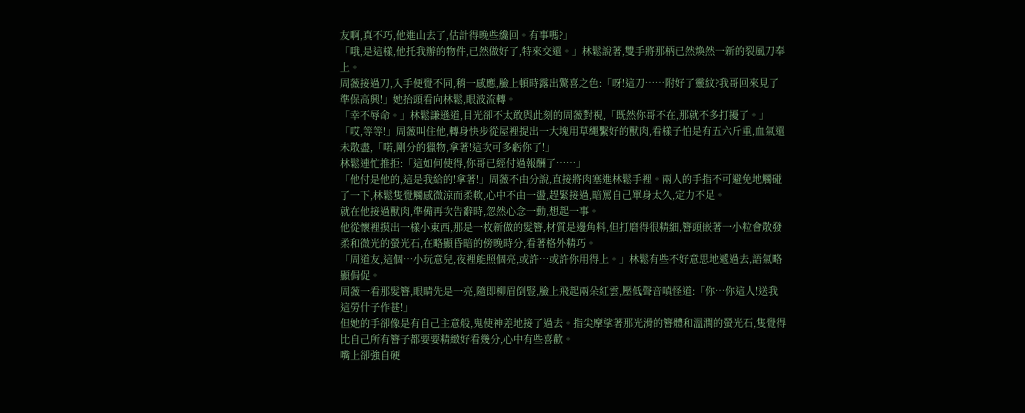友啊,真不巧,他進山去了,估計得晚些纔回。有事嗎?」
「哦,是這樣,他托我辦的物件,已然做好了,特來交還。」林鬆說著,雙手將那柄已然煥然一新的裂風刀奉上。
周薇接過刀,入手便覺不同,稍一感應,臉上頓時露出驚喜之色:「呀!這刀……附好了靈紋?我哥回來見了準保高興!」她抬頭看向林鬆,眼波流轉。
「幸不辱命。」林鬆謙遜道,目光卻不太敢與此刻的周薇對視,「既然你哥不在,那就不多打擾了。」
「哎,等等!」周薇叫住他,轉身快步從屋裡提出一大塊用草繩繫好的獸肉,看樣子怕是有五六斤重,血氣還未散盡,「喏,剛分的獵物,拿著!這次可多虧你了!」
林鬆連忙推拒:「這如何使得,你哥已經付過報酬了……」
「他付是他的,這是我給的!拿著!」周薇不由分說,直接將肉塞進林鬆手裡。兩人的手指不可避免地觸碰了一下,林鬆隻覺觸感微涼而柔軟,心中不由一盪,趕緊接過,暗罵自己單身太久,定力不足。
就在他接過獸肉,準備再次告辭時,忽然心念一動,想起一事。
他從懷裡摸出一樣小東西,那是一枚新做的髮簪,材質是邊角料,但打磨得很精細,簪頭嵌著一小粒會散發柔和微光的螢光石,在略顯昏暗的傍晚時分,看著格外精巧。
「周道友,這個…小玩意兒,夜裡能照個亮,或許…或許你用得上。」林鬆有些不好意思地遞過去,語氣略顯侷促。
周薇一看那髮簪,眼睛先是一亮,隨即柳眉倒豎,臉上飛起兩朵紅雲,壓低聲音嗔怪道:「你…你這人!送我這勞什子作甚!」
但她的手卻像是有自己主意般,鬼使神差地接了過去。指尖摩挲著那光滑的簪體和溫潤的螢光石,隻覺得比自己所有簪子都要要精緻好看幾分,心中有些喜歡。
嘴上卻強自硬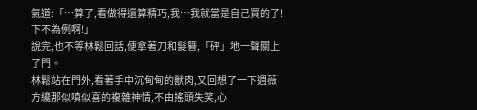氣道:「…算了,看做得還算精巧,我…我就當是自己買的了!下不為例啊!」
說完,也不等林鬆回話,便拿著刀和髮簪,「砰」地一聲關上了門。
林鬆站在門外,看著手中沉甸甸的獸肉,又回想了一下週薇方纔那似嗔似喜的複雜神情,不由搖頭失笑,心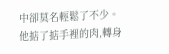中卻莫名輕鬆了不少。
他掂了掂手裡的肉,轉身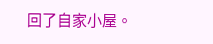回了自家小屋。